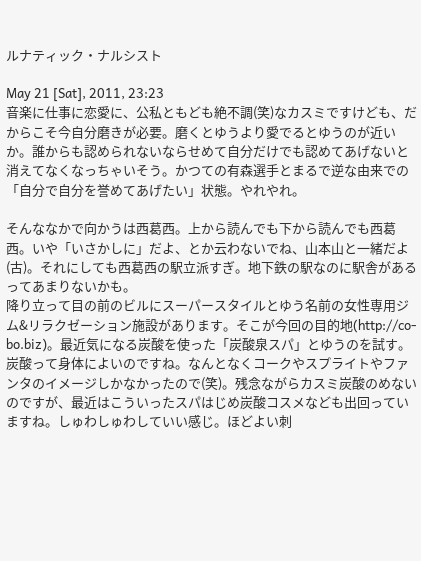ルナティック・ナルシスト

May 21 [Sat], 2011, 23:23
音楽に仕事に恋愛に、公私ともども絶不調(笑)なカスミですけども、だからこそ今自分磨きが必要。磨くとゆうより愛でるとゆうのが近いか。誰からも認められないならせめて自分だけでも認めてあげないと消えてなくなっちゃいそう。かつての有森選手とまるで逆な由来での「自分で自分を誉めてあげたい」状態。やれやれ。

そんななかで向かうは西葛西。上から読んでも下から読んでも西葛西。いや「いさかしに」だよ、とか云わないでね、山本山と一緒だよ(古)。それにしても西葛西の駅立派すぎ。地下鉄の駅なのに駅舎があるってあまりないかも。
降り立って目の前のビルにスーパースタイルとゆう名前の女性専用ジム&リラクゼーション施設があります。そこが今回の目的地(http://co-bo.biz)。最近気になる炭酸を使った「炭酸泉スパ」とゆうのを試す。
炭酸って身体によいのですね。なんとなくコークやスプライトやファンタのイメージしかなかったので(笑)。残念ながらカスミ炭酸のめないのですが、最近はこういったスパはじめ炭酸コスメなども出回っていますね。しゅわしゅわしていい感じ。ほどよい刺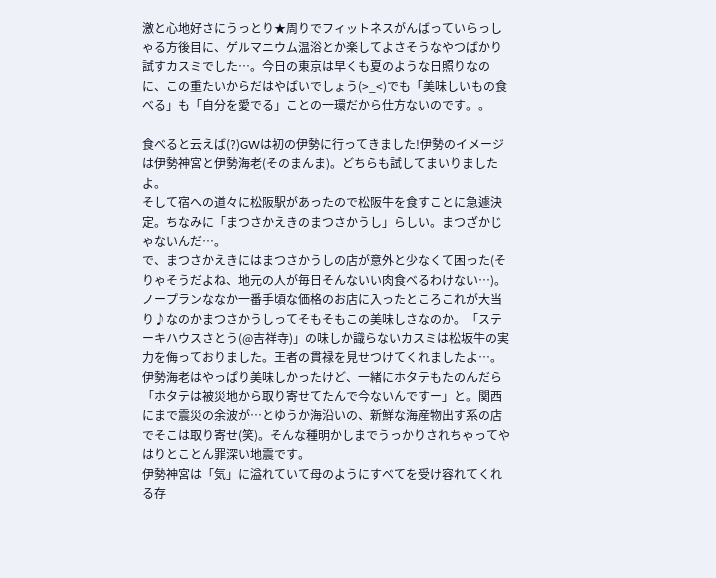激と心地好さにうっとり★周りでフィットネスがんばっていらっしゃる方後目に、ゲルマニウム温浴とか楽してよさそうなやつばかり試すカスミでした…。今日の東京は早くも夏のような日照りなのに、この重たいからだはやばいでしょう(>_<)でも「美味しいもの食べる」も「自分を愛でる」ことの一環だから仕方ないのです。。

食べると云えば(?)GWは初の伊勢に行ってきました!伊勢のイメージは伊勢神宮と伊勢海老(そのまんま)。どちらも試してまいりましたよ。
そして宿への道々に松阪駅があったので松阪牛を食すことに急遽決定。ちなみに「まつさかえきのまつさかうし」らしい。まつざかじゃないんだ…。
で、まつさかえきにはまつさかうしの店が意外と少なくて困った(そりゃそうだよね、地元の人が毎日そんないい肉食べるわけない…)。ノープランななか一番手頃な価格のお店に入ったところこれが大当り♪なのかまつさかうしってそもそもこの美味しさなのか。「ステーキハウスさとう(@吉祥寺)」の味しか識らないカスミは松坂牛の実力を侮っておりました。王者の貫禄を見せつけてくれましたよ…。
伊勢海老はやっぱり美味しかったけど、一緒にホタテもたのんだら「ホタテは被災地から取り寄せてたんで今ないんですー」と。関西にまで震災の余波が…とゆうか海沿いの、新鮮な海産物出す系の店でそこは取り寄せ(笑)。そんな種明かしまでうっかりされちゃってやはりとことん罪深い地震です。
伊勢神宮は「気」に溢れていて母のようにすべてを受け容れてくれる存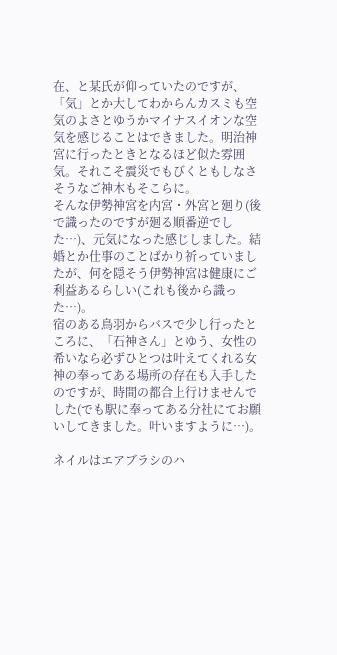在、と某氏が仰っていたのですが、「気」とか大してわからんカスミも空気のよさとゆうかマイナスイオンな空気を感じることはできました。明治神宮に行ったときとなるほど似た雰囲気。それこそ震災でもびくともしなさそうなご神木もそこらに。
そんな伊勢神宮を内宮・外宮と廻り(後で識ったのですが廻る順番逆でした…)、元気になった感じしました。結婚とか仕事のことばかり祈っていましたが、何を隠そう伊勢神宮は健康にご利益あるらしい(これも後から識った…)。
宿のある鳥羽からバスで少し行ったところに、「石神さん」とゆう、女性の希いなら必ずひとつは叶えてくれる女神の奉ってある場所の存在も入手したのですが、時間の都合上行けませんでした(でも駅に奉ってある分社にてお願いしてきました。叶いますように…)。

ネイルはエアブラシのハ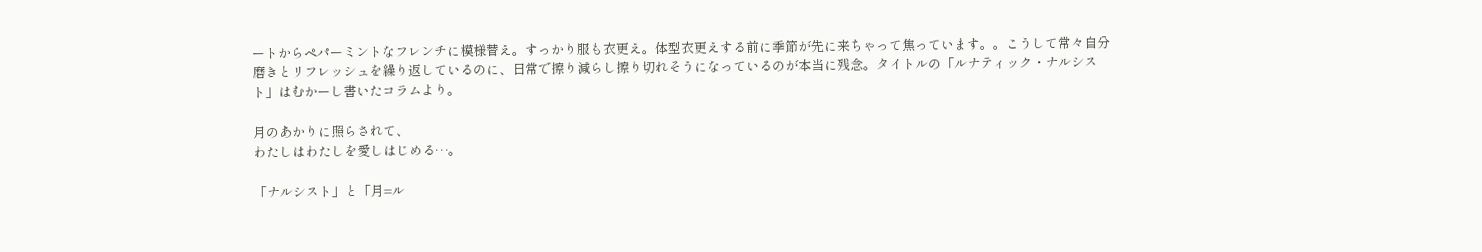ートからペパーミントなフレンチに模様替え。すっかり服も衣更え。体型衣更えする前に季節が先に来ちゃって焦っています。。こうして常々自分磨きとリフレッシュを繰り返しているのに、日常で擦り減らし擦り切れそうになっているのが本当に残念。タイトルの「ルナティック・ナルシスト」はむかーし書いたコラムより。

月のあかりに照らされて、
わたしはわたしを愛しはじめる…。

「ナルシスト」と「月=ル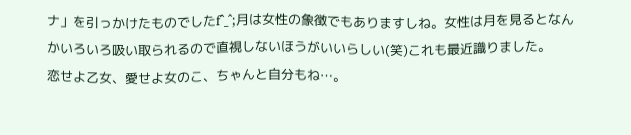ナ」を引っかけたものでしたf^_^;月は女性の象徴でもありますしね。女性は月を見るとなんかいろいろ吸い取られるので直視しないほうがいいらしい(笑)これも最近識りました。
恋せよ乙女、愛せよ女のこ、ちゃんと自分もね…。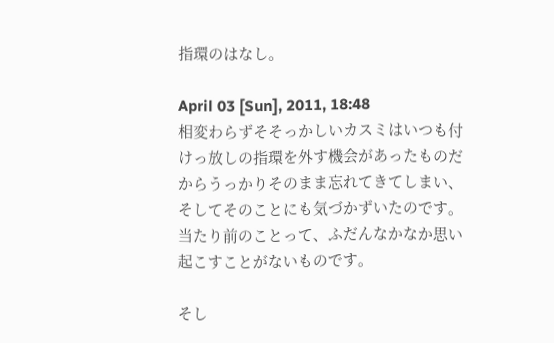指環のはなし。

April 03 [Sun], 2011, 18:48
相変わらずそそっかしいカスミはいつも付けっ放しの指環を外す機会があったものだからうっかりそのまま忘れてきてしまい、そしてそのことにも気づかずいたのです。当たり前のことって、ふだんなかなか思い起こすことがないものです。

そし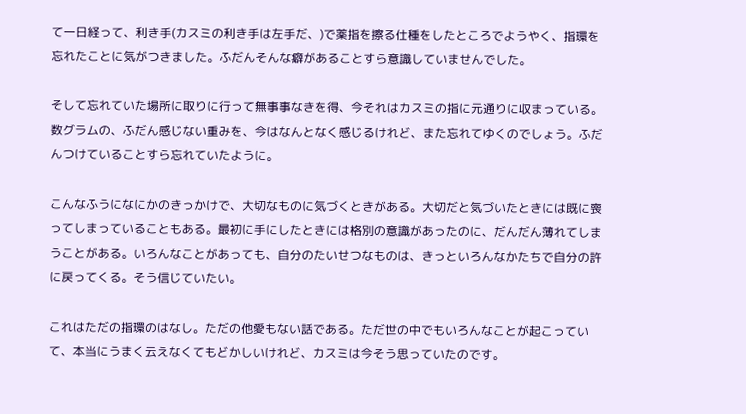て一日経って、利き手(カスミの利き手は左手だ、)で薬指を擦る仕種をしたところでようやく、指環を忘れたことに気がつきました。ふだんそんな癖があることすら意識していませんでした。

そして忘れていた場所に取りに行って無事事なきを得、今それはカスミの指に元通りに収まっている。数グラムの、ふだん感じない重みを、今はなんとなく感じるけれど、また忘れてゆくのでしょう。ふだんつけていることすら忘れていたように。

こんなふうになにかのきっかけで、大切なものに気づくときがある。大切だと気づいたときには既に喪ってしまっていることもある。最初に手にしたときには格別の意識があったのに、だんだん薄れてしまうことがある。いろんなことがあっても、自分のたいせつなものは、きっといろんなかたちで自分の許に戻ってくる。そう信じていたい。

これはただの指環のはなし。ただの他愛もない話である。ただ世の中でもいろんなことが起こっていて、本当にうまく云えなくてもどかしいけれど、カスミは今そう思っていたのです。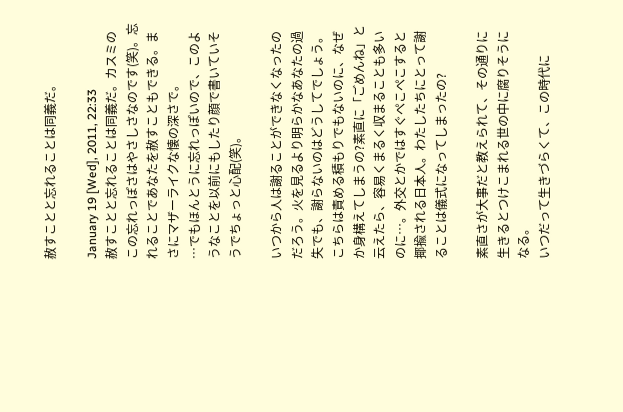赦すことと忘れることは同義だ。

January 19 [Wed], 2011, 22:33
赦すことと忘れることは同義だ。カスミのこの忘れっぽさはやさしさなのです(笑)。忘れることであなたを赦すこともできる。まさにマザーライクな懐の深さで。
…でもほんとうに忘れっぽいので、このようなことを以前にもしたり顔で書いていそうでちょっと心配(笑)。

いつから人は謝ることができなくなったのだろう。火を見るより明らかなあなたの過失でも、謝らないのはどうしてでしょう。こちらは責める積もりでもないのに、なぜか身構えてしまうの?素直に「ごめんね」と云えたら、容易くまるく収まることも多いのに…。外交とかではすぐぺこぺこすると揶揄される日本人。わたしたちにとって謝ることは儀式になってしまったの?

素直さが大事だと教えられて、その通りに生きるとつけこまれる世の中に腐りそうになる。
いつだって生きづらくて、この時代に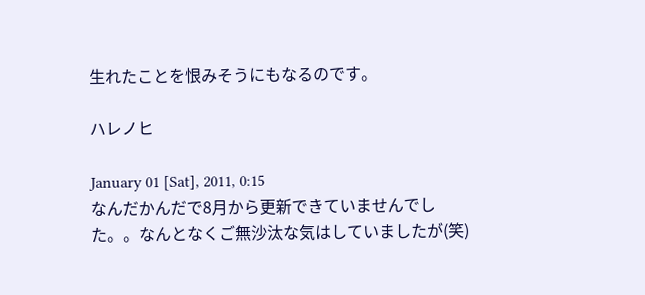生れたことを恨みそうにもなるのです。

ハレノヒ

January 01 [Sat], 2011, 0:15
なんだかんだで8月から更新できていませんでした。。なんとなくご無沙汰な気はしていましたが(笑)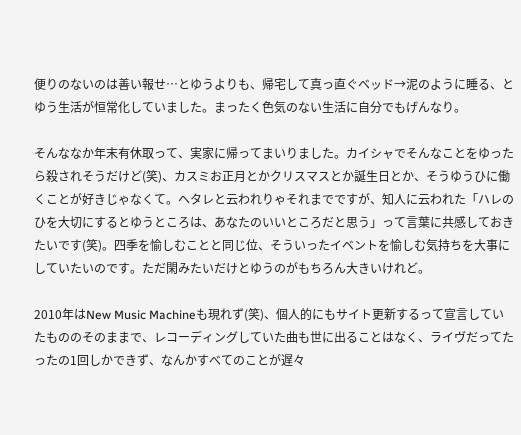便りのないのは善い報せ…とゆうよりも、帰宅して真っ直ぐベッド→泥のように睡る、とゆう生活が恒常化していました。まったく色気のない生活に自分でもげんなり。

そんななか年末有休取って、実家に帰ってまいりました。カイシャでそんなことをゆったら殺されそうだけど(笑)、カスミお正月とかクリスマスとか誕生日とか、そうゆうひに働くことが好きじゃなくて。ヘタレと云われりゃそれまでですが、知人に云われた「ハレのひを大切にするとゆうところは、あなたのいいところだと思う」って言葉に共感しておきたいです(笑)。四季を愉しむことと同じ位、そういったイベントを愉しむ気持ちを大事にしていたいのです。ただ閑みたいだけとゆうのがもちろん大きいけれど。

2010年はNew Music Machineも現れず(笑)、個人的にもサイト更新するって宣言していたもののそのままで、レコーディングしていた曲も世に出ることはなく、ライヴだってたったの1回しかできず、なんかすべてのことが遅々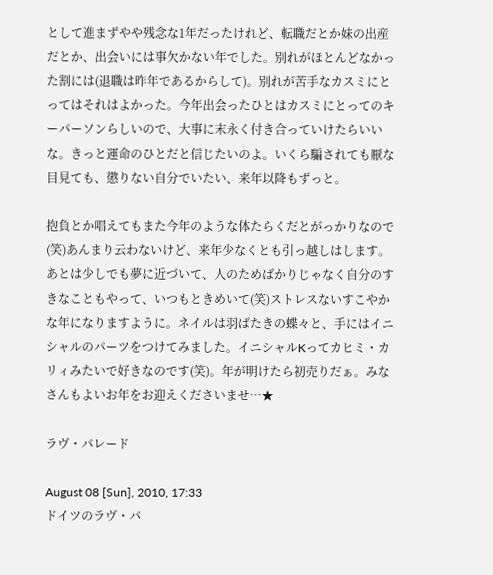として進まずやや残念な1年だったけれど、転職だとか妹の出産だとか、出会いには事欠かない年でした。別れがほとんどなかった割には(退職は昨年であるからして)。別れが苦手なカスミにとってはそれはよかった。今年出会ったひとはカスミにとってのキーパーソンらしいので、大事に末永く付き合っていけたらいいな。きっと運命のひとだと信じたいのよ。いくら騙されても厭な目見ても、懲りない自分でいたい、来年以降もずっと。

抱負とか唱えてもまた今年のような体たらくだとがっかりなので(笑)あんまり云わないけど、来年少なくとも引っ越しはします。あとは少しでも夢に近づいて、人のためばかりじゃなく自分のすきなこともやって、いつもときめいて(笑)ストレスないすこやかな年になりますように。ネイルは羽ばたきの蝶々と、手にはイニシャルのパーツをつけてみました。イニシャルKってカヒミ・カリィみたいで好きなのです(笑)。年が明けたら初売りだぁ。みなさんもよいお年をお迎えくださいませ…★

ラヴ・パレード

August 08 [Sun], 2010, 17:33
ドイツのラヴ・パ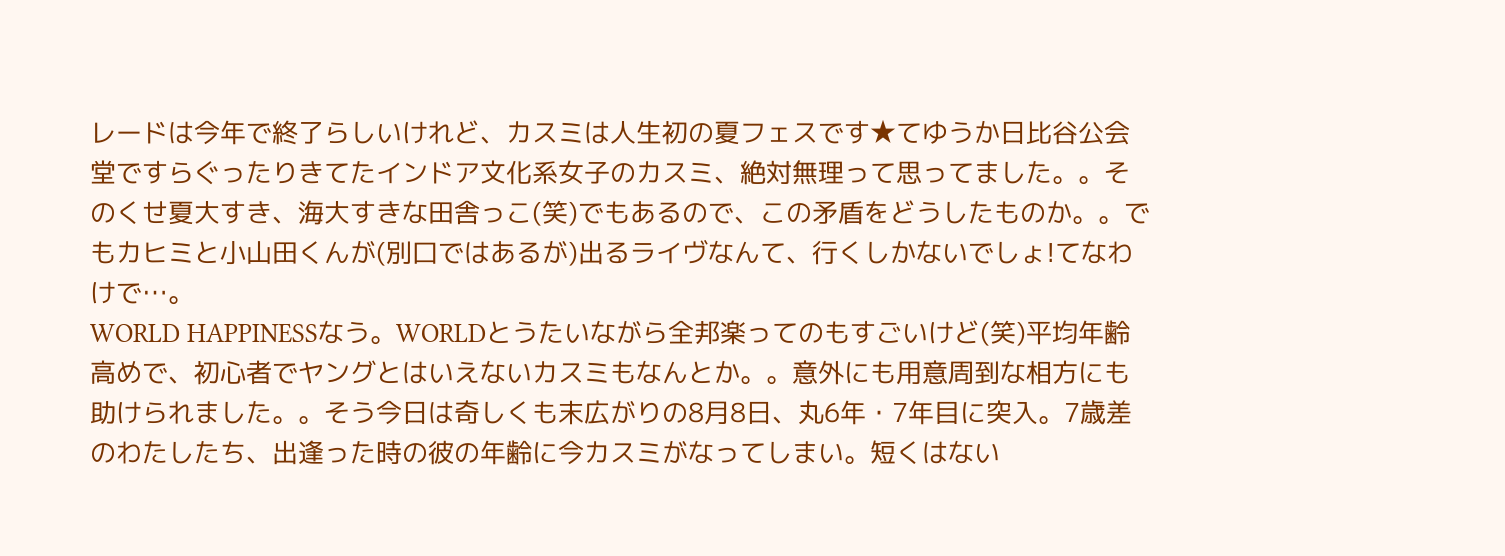レードは今年で終了らしいけれど、カスミは人生初の夏フェスです★てゆうか日比谷公会堂ですらぐったりきてたインドア文化系女子のカスミ、絶対無理って思ってました。。そのくせ夏大すき、海大すきな田舎っこ(笑)でもあるので、この矛盾をどうしたものか。。でもカヒミと小山田くんが(別口ではあるが)出るライヴなんて、行くしかないでしょ!てなわけで…。
WORLD HAPPINESSなう。WORLDとうたいながら全邦楽ってのもすごいけど(笑)平均年齢高めで、初心者でヤングとはいえないカスミもなんとか。。意外にも用意周到な相方にも助けられました。。そう今日は奇しくも末広がりの8月8日、丸6年・7年目に突入。7歳差のわたしたち、出逢った時の彼の年齢に今カスミがなってしまい。短くはない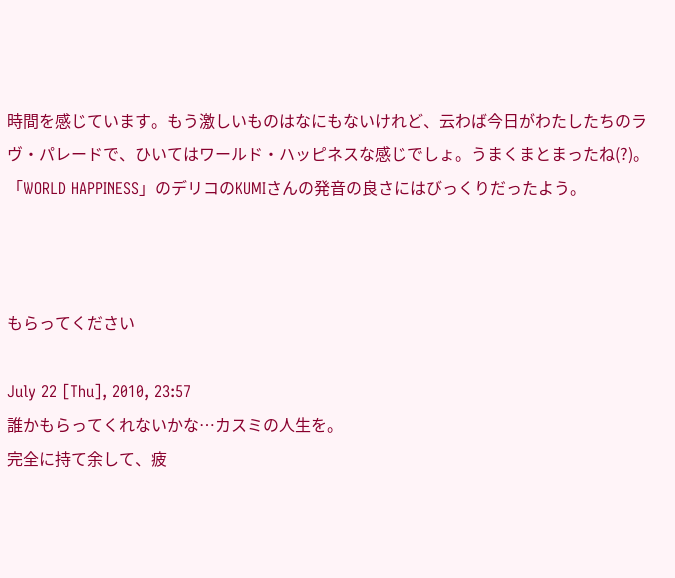時間を感じています。もう激しいものはなにもないけれど、云わば今日がわたしたちのラヴ・パレードで、ひいてはワールド・ハッピネスな感じでしょ。うまくまとまったね(?)。「WORLD HAPPINESS」のデリコのKUMIさんの発音の良さにはびっくりだったよう。



もらってください

July 22 [Thu], 2010, 23:57
誰かもらってくれないかな…カスミの人生を。
完全に持て余して、疲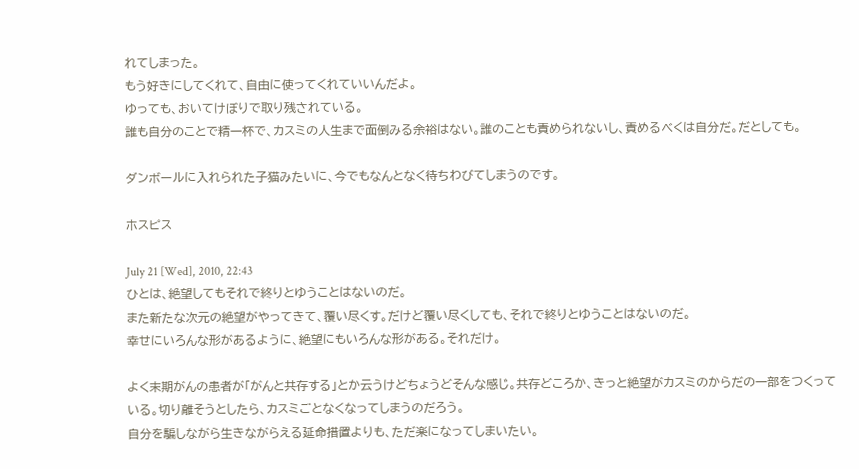れてしまった。
もう好きにしてくれて、自由に使ってくれていいんだよ。
ゆっても、おいてけぼりで取り残されている。
誰も自分のことで精一杯で、カスミの人生まで面倒みる余裕はない。誰のことも責められないし、責めるべくは自分だ。だとしても。

ダンボールに入れられた子猫みたいに、今でもなんとなく待ちわびてしまうのです。

ホスピス

July 21 [Wed], 2010, 22:43
ひとは、絶望してもそれで終りとゆうことはないのだ。
また新たな次元の絶望がやってきて、覆い尽くす。だけど覆い尽くしても、それで終りとゆうことはないのだ。
幸せにいろんな形があるように、絶望にもいろんな形がある。それだけ。

よく末期がんの患者が「がんと共存する」とか云うけどちょうどそんな感じ。共存どころか、きっと絶望がカスミのからだの一部をつくっている。切り離そうとしたら、カスミごとなくなってしまうのだろう。
自分を騙しながら生きながらえる延命措置よりも、ただ楽になってしまいたい。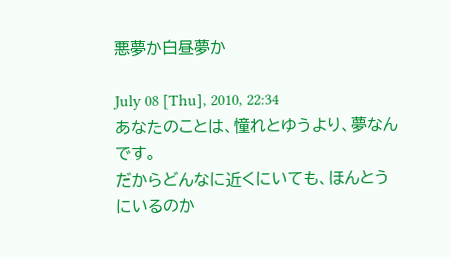悪夢か白昼夢か

July 08 [Thu], 2010, 22:34
あなたのことは、憧れとゆうより、夢なんです。
だからどんなに近くにいても、ほんとうにいるのか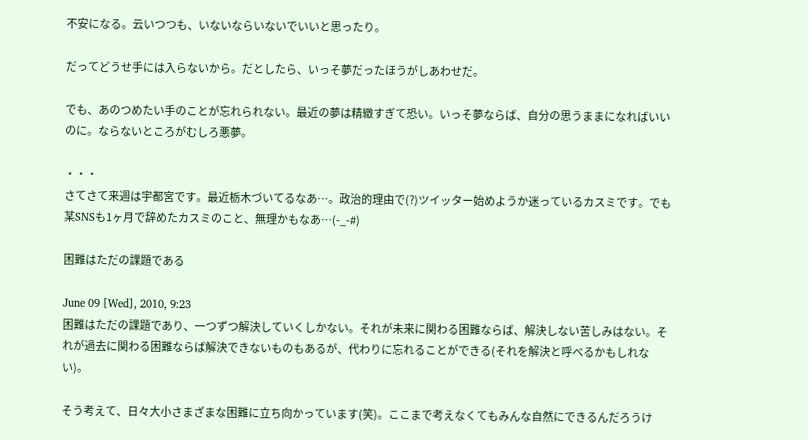不安になる。云いつつも、いないならいないでいいと思ったり。

だってどうせ手には入らないから。だとしたら、いっそ夢だったほうがしあわせだ。

でも、あのつめたい手のことが忘れられない。最近の夢は精緻すぎて恐い。いっそ夢ならば、自分の思うままになればいいのに。ならないところがむしろ悪夢。

・・・
さてさて来週は宇都宮です。最近栃木づいてるなあ…。政治的理由で(?)ツイッター始めようか迷っているカスミです。でも某SNSも1ヶ月で辞めたカスミのこと、無理かもなあ…(-_-#)

困難はただの課題である

June 09 [Wed], 2010, 9:23
困難はただの課題であり、一つずつ解決していくしかない。それが未来に関わる困難ならば、解決しない苦しみはない。それが過去に関わる困難ならば解決できないものもあるが、代わりに忘れることができる(それを解決と呼べるかもしれない)。

そう考えて、日々大小さまざまな困難に立ち向かっています(笑)。ここまで考えなくてもみんな自然にできるんだろうけ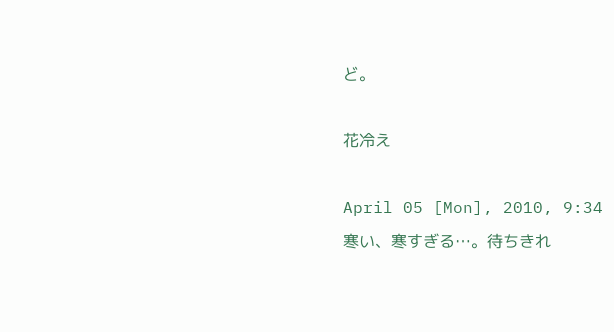ど。

花冷え

April 05 [Mon], 2010, 9:34
寒い、寒すぎる…。待ちきれ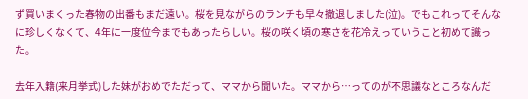ず買いまくった春物の出番もまだ遠い。桜を見ながらのランチも早々撤退しました(泣)。でもこれってそんなに珍しくなくて、4年に一度位今までもあったらしい。桜の咲く頃の寒さを花冷えっていうこと初めて識った。

去年入籍(来月挙式)した妹がおめでただって、ママから聞いた。ママから…ってのが不思議なところなんだ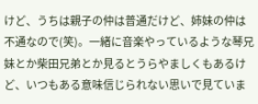けど、うちは親子の仲は普通だけど、姉妹の仲は不通なので(笑)。一緒に音楽やっているような琴兄妹とか柴田兄弟とか見るとうらやましくもあるけど、いつもある意味信じられない思いで見ていま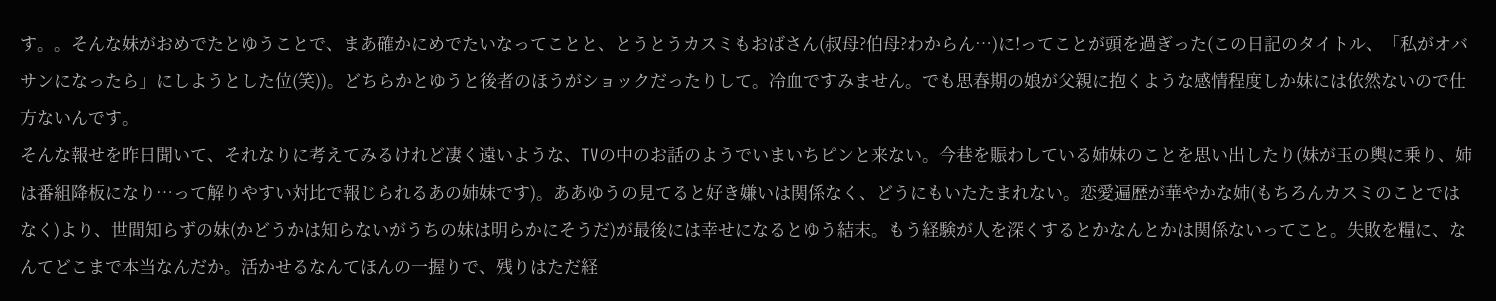す。。そんな妹がおめでたとゆうことで、まあ確かにめでたいなってことと、とうとうカスミもおばさん(叔母?伯母?わからん…)に!ってことが頭を過ぎった(この日記のタイトル、「私がオバサンになったら」にしようとした位(笑))。どちらかとゆうと後者のほうがショックだったりして。冷血ですみません。でも思春期の娘が父親に抱くような感情程度しか妹には依然ないので仕方ないんです。
そんな報せを昨日聞いて、それなりに考えてみるけれど凄く遠いような、TVの中のお話のようでいまいちピンと来ない。今巷を賑わしている姉妹のことを思い出したり(妹が玉の輿に乗り、姉は番組降板になり…って解りやすい対比で報じられるあの姉妹です)。ああゆうの見てると好き嫌いは関係なく、どうにもいたたまれない。恋愛遍歴が華やかな姉(もちろんカスミのことではなく)より、世間知らずの妹(かどうかは知らないがうちの妹は明らかにそうだ)が最後には幸せになるとゆう結末。もう経験が人を深くするとかなんとかは関係ないってこと。失敗を糧に、なんてどこまで本当なんだか。活かせるなんてほんの一握りで、残りはただ経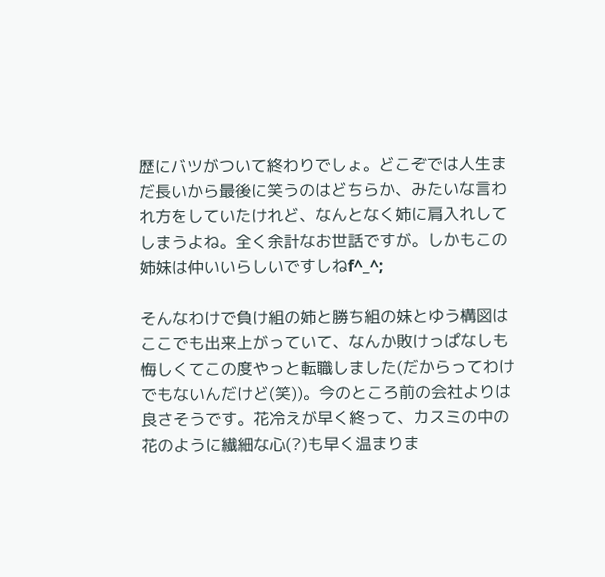歴にバツがついて終わりでしょ。どこぞでは人生まだ長いから最後に笑うのはどちらか、みたいな言われ方をしていたけれど、なんとなく姉に肩入れしてしまうよね。全く余計なお世話ですが。しかもこの姉妹は仲いいらしいですしねf^_^;

そんなわけで負け組の姉と勝ち組の妹とゆう構図はここでも出来上がっていて、なんか敗けっぱなしも悔しくてこの度やっと転職しました(だからってわけでもないんだけど(笑))。今のところ前の会社よりは良さそうです。花冷えが早く終って、カスミの中の花のように繊細な心(?)も早く温まりま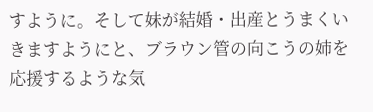すように。そして妹が結婚・出産とうまくいきますようにと、ブラウン管の向こうの姉を応援するような気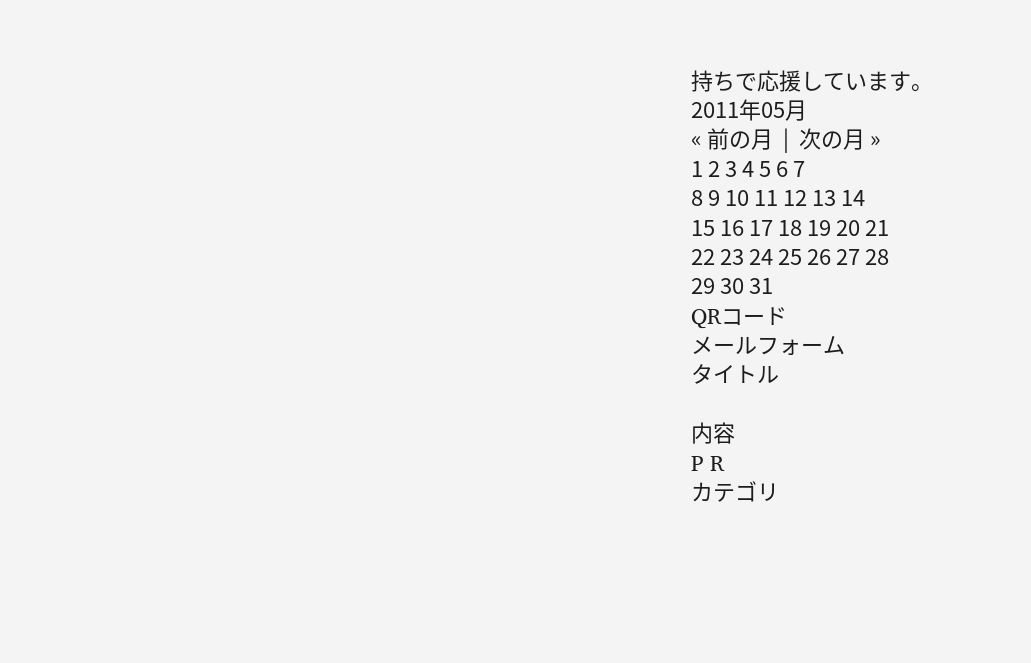持ちで応援しています。
2011年05月
« 前の月  |  次の月 »
1 2 3 4 5 6 7
8 9 10 11 12 13 14
15 16 17 18 19 20 21
22 23 24 25 26 27 28
29 30 31
QRコード
メールフォーム
タイトル

内容
P R
カテゴリ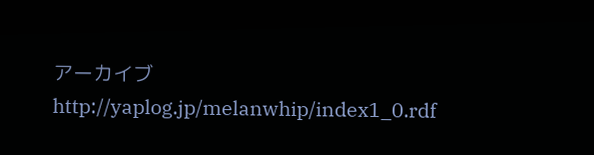アーカイブ
http://yaplog.jp/melanwhip/index1_0.rdf